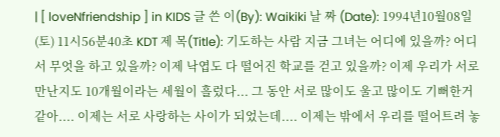| [ loveNfriendship ] in KIDS 글 쓴 이(By): Waikiki 날 짜 (Date): 1994년10월08일(토) 11시56분40초 KDT 제 목(Title): 기도하는 사람 지금 그녀는 어디에 있을까? 어디서 무엇을 하고 있을까? 이제 낙엽도 다 떨어진 학교를 걷고 있을까? 이제 우리가 서로 만난지도 10개월이라는 세월이 흘렀다... 그 동안 서로 많이도 울고 많이도 기뻐한거 같아.... 이제는 서로 사랑하는 사이가 되었는데.... 이제는 밖에서 우리를 떨어트려 놓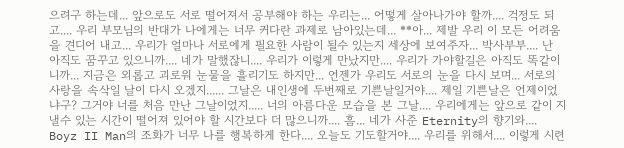으려구 하는데... 앞으로도 서로 떨어져서 공부해야 하는 우리는... 어떻게 살아나가야 할까.... 걱정도 되고.... 우리 부모님의 반대가 나에게는 너무 커다란 과제로 남아있는데... **아... 제발 우리 이 모든 어려움을 견디어 내고... 우리가 얼마나 서로에게 필요한 사람이 될수 있는지 세상에 보여주자... 박사부부.... 난 아직도 꿈꾸고 있으니까.... 네가 말했잖니.... 우리가 이렇게 만났지만.... 우리가 가야할길은 아직도 똑같이니까... 지금은 외롭고 괴로워 눈물을 흘리기도 하지만... 언젠가 우리도 서로의 눈을 다시 보며... 서로의 사랑을 속삭일 날이 다시 오겠지...... 그날은 내인생에 두번째로 기쁜날일거야.... 제일 기쁜날은 언제이었냐구? 그거야 너를 처음 만난 그날이었지..... 너의 아름다운 모습을 본 그날.... 우리에게는 앞으로 같이 지낼수 있는 시간이 떨어져 있어야 할 시간보다 더 많으니까.... 흠... 네가 사준 Eternity의 향기와.... Boyz II Man의 조화가 너무 나를 행복하게 한다.... 오늘도 기도할거야.... 우리를 위해서.... 이렇게 시련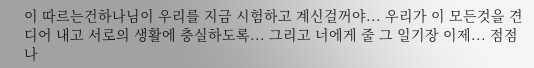이 따르는건하나님이 우리를 지금 시험하고 계신걸꺼야... 우리가 이 모든것을 견디어 내고 서로의 생활에 충실하도록... 그리고 너에게 줄 그 일기장 이제... 점점 나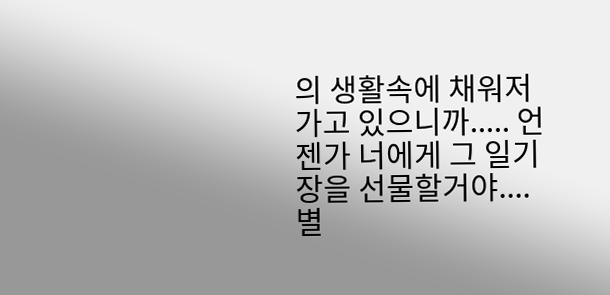의 생활속에 채워저 가고 있으니까..... 언젠가 너에게 그 일기장을 선물할거야.... 별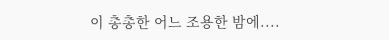이 총총한 어느 조용한 밤에....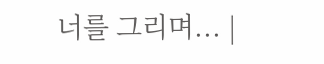너를 그리며... |